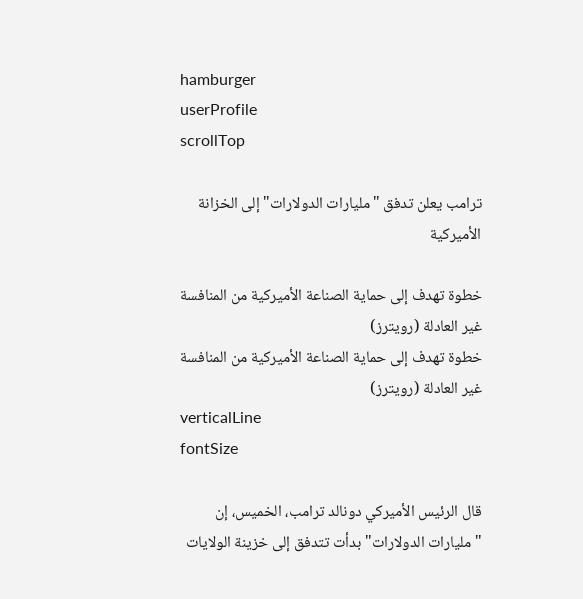hamburger
userProfile
scrollTop

ترامب يعلن تدفق "مليارات الدولارات" إلى الخزانة الأميركية

خطوة تهدف إلى حماية الصناعة الأميركية من المنافسة غير العادلة (رويترز)
خطوة تهدف إلى حماية الصناعة الأميركية من المنافسة غير العادلة (رويترز)
verticalLine
fontSize

قال الرئيس الأميركي دونالد ترامب، الخميس، إن "مليارات الدولارات" بدأت تتدفق إلى خزينة الولايات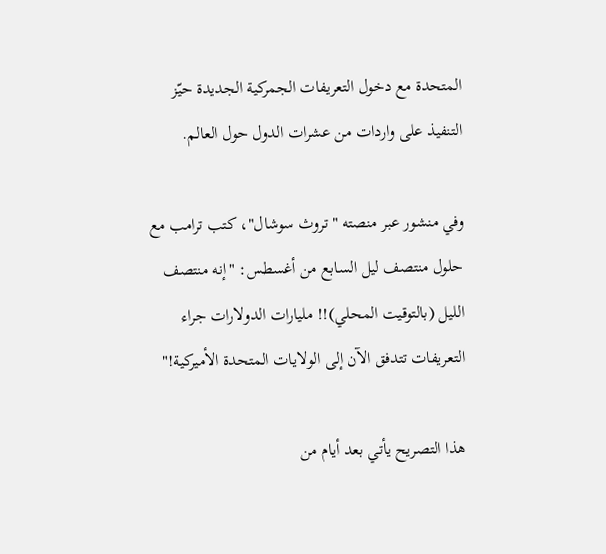المتحدة مع دخول التعريفات الجمركية الجديدة حيّز التنفيذ على واردات من عشرات الدول حول العالم.

وفي منشور عبر منصته "تروث سوشال"، كتب ترامب مع حلول منتصف ليل السابع من أغسطس: "إنه منتصف الليل (بالتوقيت المحلي)!! مليارات الدولارات جراء التعريفات تتدفق الآن إلى الولايات المتحدة الأميركية!"

هذا التصريح يأتي بعد أيام من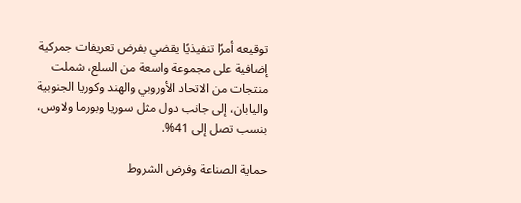توقيعه أمرًا تنفيذيًا يقضي بفرض تعريفات جمركية إضافية على مجموعة واسعة من السلع، شملت منتجات من الاتحاد الأوروبي والهند وكوريا الجنوبية واليابان، إلى جانب دول مثل سوريا وبورما ولاوس، بنسب تصل إلى 41%.

حماية الصناعة وفرض الشروط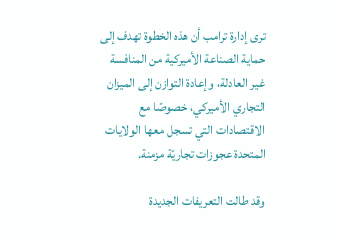ترى إدارة ترامب أن هذه الخطوة تهدف إلى حماية الصناعة الأميركية من المنافسة غير العادلة، وإعادة التوازن إلى الميزان التجاري الأميركي، خصوصًا مع الاقتصادات التي تسجل معها الولايات المتحدة عجوزات تجاريّة مزمنة.

وقد طالت التعريفات الجديدة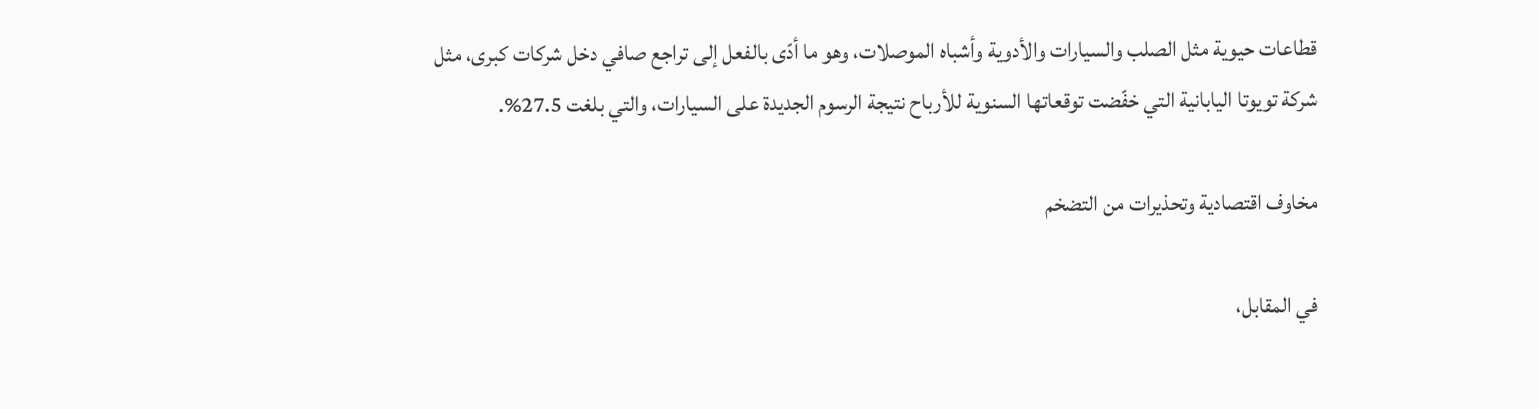قطاعات حيوية مثل الصلب والسيارات والأدوية وأشباه الموصلات، وهو ما أدّى بالفعل إلى تراجع صافي دخل شركات كبرى، مثل شركة تويوتا اليابانية التي خفّضت توقعاتها السنوية للأرباح نتيجة الرسوم الجديدة على السيارات، والتي بلغت 27.5%.

مخاوف اقتصادية وتحذيرات من التضخم

في المقابل،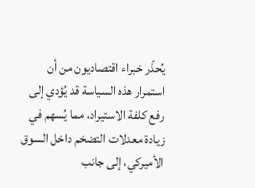يُحذّر خبراء اقتصاديون من أن استمرار هذه السياسة قد يُؤدي إلى رفع كلفة الاستيراد، مما يُسهم في زيادة معدلات التضخم داخل السوق الأميركي، إلى جانب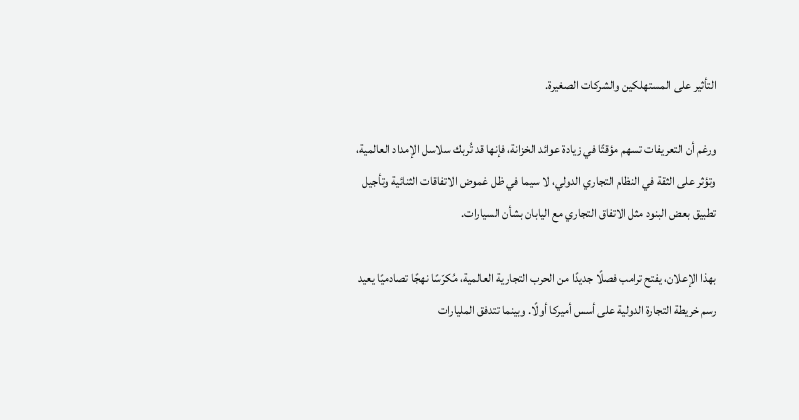التأثير على المستهلكين والشركات الصغيرة.

ورغم أن التعريفات تسهم مؤقتًا في زيادة عوائد الخزانة، فإنها قد تُربك سلاسل الإمداد العالمية، وتؤثر على الثقة في النظام التجاري الدولي، لا سيما في ظل غموض الاتفاقات الثنائية وتأجيل تطبيق بعض البنود مثل الاتفاق التجاري مع اليابان بشأن السيارات.

بهذا الإعلان، يفتح ترامب فصلًا جديدًا من الحرب التجارية العالمية، مُكرّسًا نهجًا تصادميًا يعيد رسم خريطة التجارة الدولية على أسس أميركا أولًا. وبينما تتدفق المليارات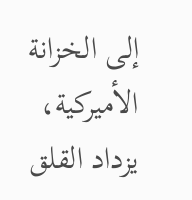إلى الخزانة الأميركية، يزداد القلق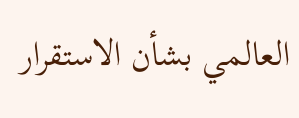العالمي بشأن الاستقرار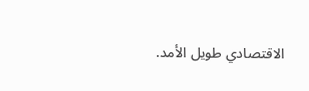الاقتصادي طويل الأمد.